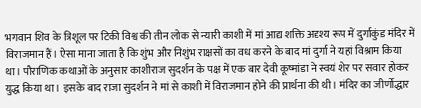भगवान शिव के त्रिशूल पर टिकी विश्व की तीन लोक से न्यारी काशी में मां आद्य शक्ति अदृश्य रूप में दुर्गाकुंड मंदिर में विराजमान हैं। ऐसा माना जाता है कि शुंभ और निशुंभ राक्षसों का वध करने के बाद मां दुर्गा ने यहां विश्राम किया था। पौराणिक कथाओं के अनुसार काशीराज सुदर्शन के पक्ष में एक बार देवी कूष्मांडा ने स्वयं शेर पर सवार होकर युद्ध किया था। इसके बाद राजा सुदर्शन ने मां से काशी में विराजमान होने की प्रार्थना की थी। मंदिर का जीर्णोद्धार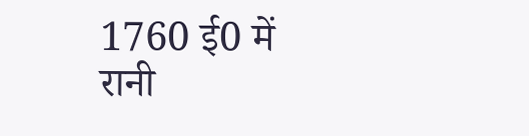1760 ई0 में रानी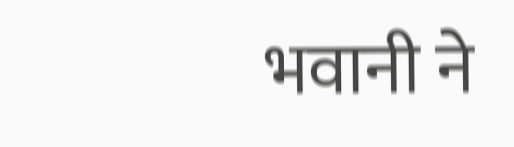भवानी ने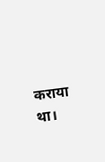कराया था।